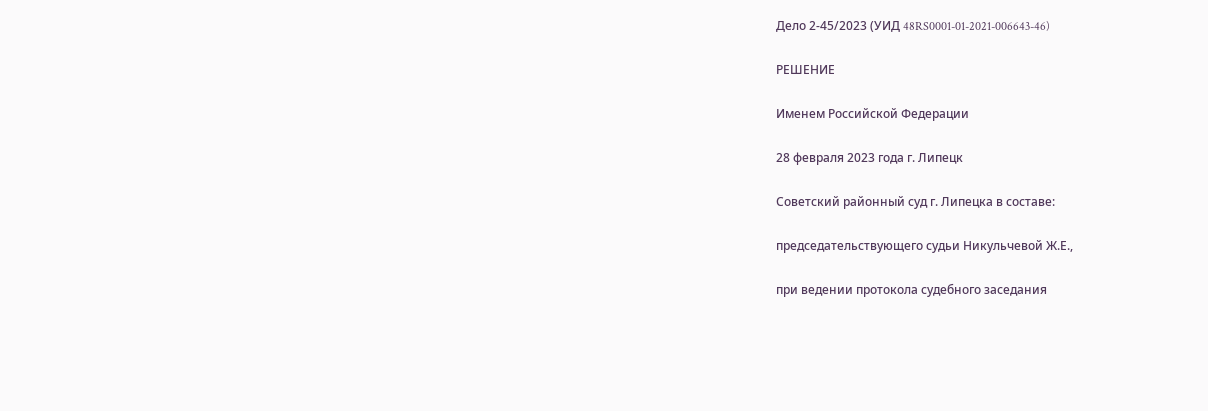Дело 2-45/2023 (УИД 48RS0001-01-2021-006643-46)

РЕШЕНИЕ

Именем Российской Федерации

28 февраля 2023 года г. Липецк

Советский районный суд г. Липецка в составе:

председательствующего судьи Никульчевой Ж.Е.,

при ведении протокола судебного заседания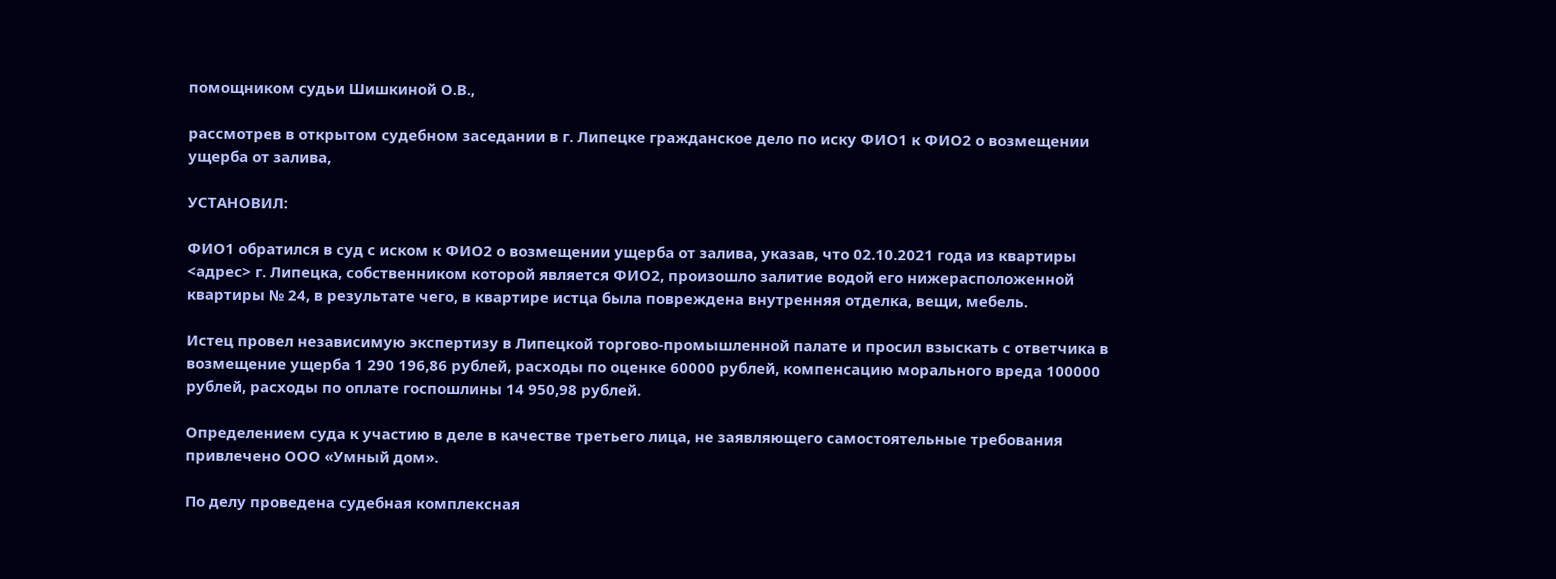помощником судьи Шишкиной О.В.,

рассмотрев в открытом судебном заседании в г. Липецке гражданское дело по иску ФИО1 к ФИО2 о возмещении ущерба от залива,

УСТАНОВИЛ:

ФИО1 обратился в суд с иском к ФИО2 о возмещении ущерба от залива, указав, что 02.10.2021 года из квартиры <адрес> г. Липецка, собственником которой является ФИО2, произошло залитие водой его нижерасположенной квартиры № 24, в результате чего, в квартире истца была повреждена внутренняя отделка, вещи, мебель.

Истец провел независимую экспертизу в Липецкой торгово-промышленной палате и просил взыскать с ответчика в возмещение ущерба 1 290 196,86 рублей, расходы по оценке 60000 рублей, компенсацию морального вреда 100000 рублей, расходы по оплате госпошлины 14 950,98 рублей.

Определением суда к участию в деле в качестве третьего лица, не заявляющего самостоятельные требования привлечено ООО «Умный дом».

По делу проведена судебная комплексная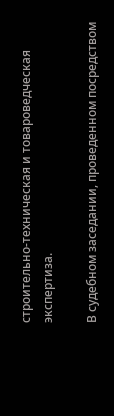строительно-техническая и товароведческая экспертиза.

В судебном заседании, проведенном посредством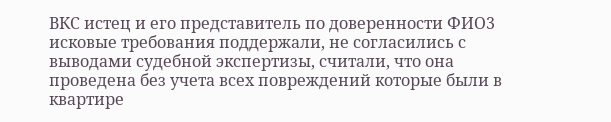ВКС истец и его представитель по доверенности ФИО3 исковые требования поддержали, не согласились с выводами судебной экспертизы, считали, что она проведена без учета всех повреждений которые были в квартире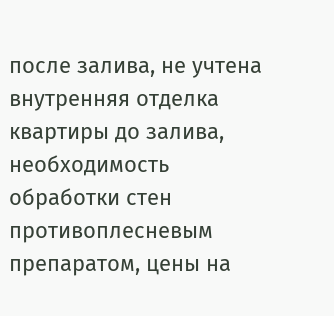после залива, не учтена внутренняя отделка квартиры до залива, необходимость обработки стен противоплесневым препаратом, цены на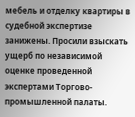мебель и отделку квартиры в судебной экспертизе занижены. Просили взыскать ущерб по независимой оценке проведенной экспертами Торгово-промышленной палаты.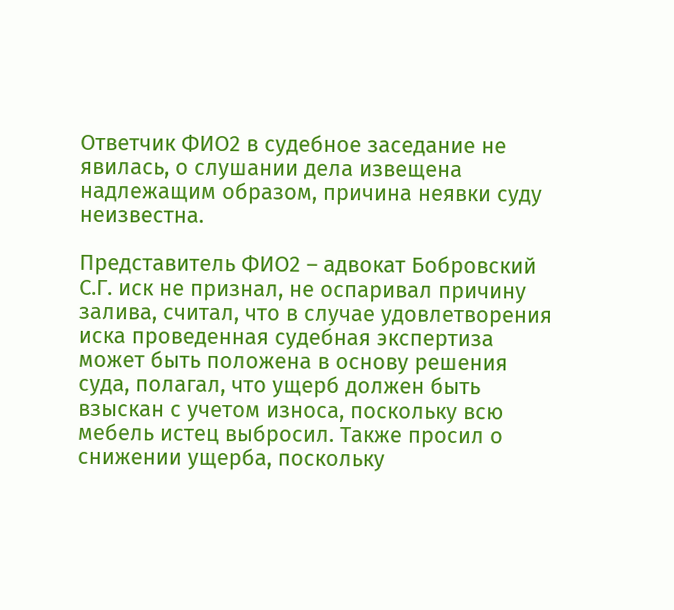Ответчик ФИО2 в судебное заседание не явилась, о слушании дела извещена надлежащим образом, причина неявки суду неизвестна.

Представитель ФИО2 – адвокат Бобровский С.Г. иск не признал, не оспаривал причину залива, считал, что в случае удовлетворения иска проведенная судебная экспертиза может быть положена в основу решения суда, полагал, что ущерб должен быть взыскан с учетом износа, поскольку всю мебель истец выбросил. Также просил о снижении ущерба, поскольку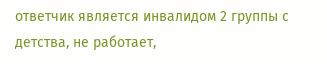ответчик является инвалидом 2 группы с детства, не работает,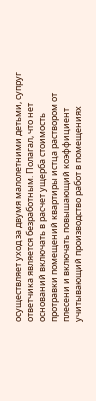осуществляет уход за двумя малолетними детьми, супруг ответчика является безработным. Полагал, что нет оснований включать в расчет ущерба стоимость протравки помещений квартиры истца раствором от плесени и включать повышающий коэффициент учитывающий производство работ в помещениях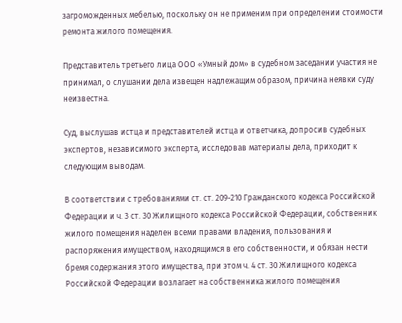загроможденных мебелью, поскольку он не применим при определении стоимости ремонта жилого помещения.

Представитель третьего лица ООО «Умный дом» в судебном заседании участия не принимал, о слушании дела извещен надлежащим образом, причина неявки суду неизвестна.

Суд, выслушав истца и представителей истца и ответчика, допросив судебных экспертов, независимого эксперта, исследовав материалы дела, приходит к следующим выводам.

В соответствии с требованиями ст. ст. 209-210 Гражданского кодекса Российской Федерации и ч. 3 ст. 30 Жилищного кодекса Российской Федерации, собственник жилого помещения наделен всеми правами владения, пользования и распоряжения имуществом, находящимся в его собственности, и обязан нести бремя содержания этого имущества, при этом ч. 4 ст. 30 Жилищного кодекса Российской Федерации возлагает на собственника жилого помещения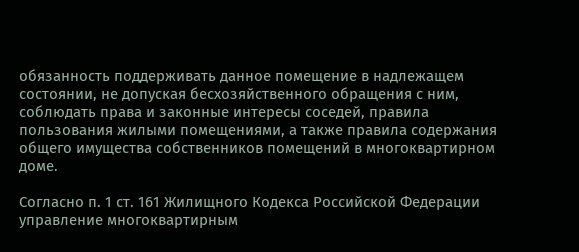обязанность поддерживать данное помещение в надлежащем состоянии, не допуская бесхозяйственного обращения с ним, соблюдать права и законные интересы соседей, правила пользования жилыми помещениями, а также правила содержания общего имущества собственников помещений в многоквартирном доме.

Согласно п. 1 ст. 161 Жилищного Кодекса Российской Федерации управление многоквартирным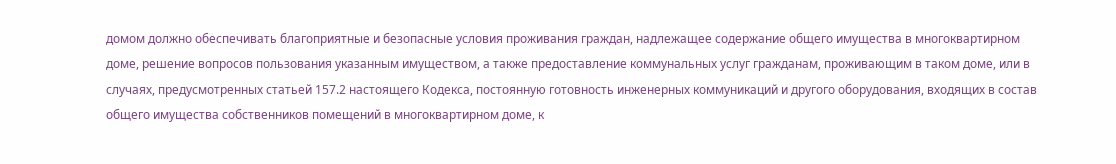домом должно обеспечивать благоприятные и безопасные условия проживания граждан, надлежащее содержание общего имущества в многоквартирном доме, решение вопросов пользования указанным имуществом, а также предоставление коммунальных услуг гражданам, проживающим в таком доме, или в случаях, предусмотренных статьей 157.2 настоящего Кодекса, постоянную готовность инженерных коммуникаций и другого оборудования, входящих в состав общего имущества собственников помещений в многоквартирном доме, к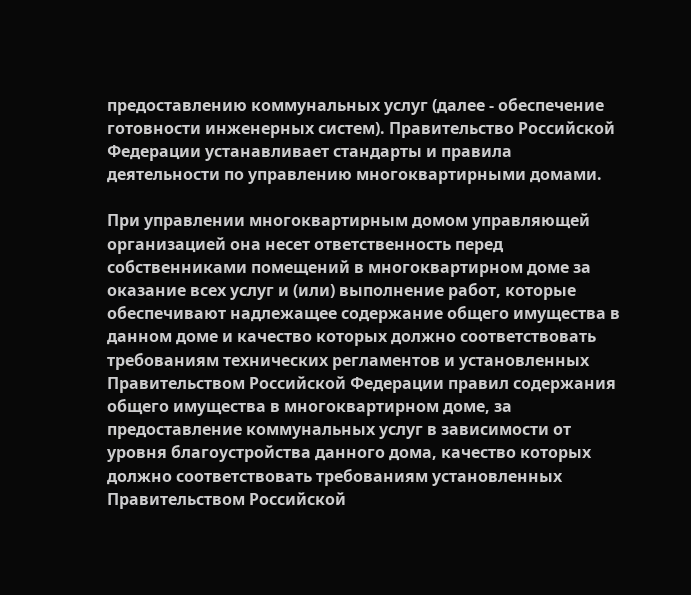предоставлению коммунальных услуг (далее - обеспечение готовности инженерных систем). Правительство Российской Федерации устанавливает стандарты и правила деятельности по управлению многоквартирными домами.

При управлении многоквартирным домом управляющей организацией она несет ответственность перед собственниками помещений в многоквартирном доме за оказание всех услуг и (или) выполнение работ, которые обеспечивают надлежащее содержание общего имущества в данном доме и качество которых должно соответствовать требованиям технических регламентов и установленных Правительством Российской Федерации правил содержания общего имущества в многоквартирном доме, за предоставление коммунальных услуг в зависимости от уровня благоустройства данного дома, качество которых должно соответствовать требованиям установленных Правительством Российской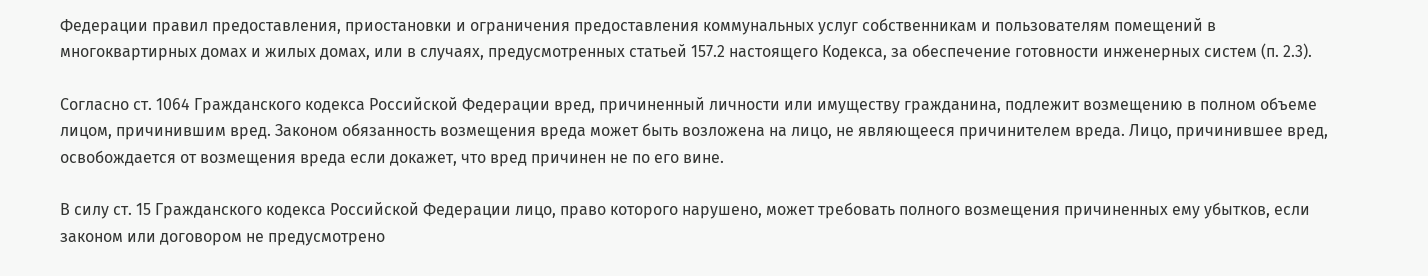Федерации правил предоставления, приостановки и ограничения предоставления коммунальных услуг собственникам и пользователям помещений в многоквартирных домах и жилых домах, или в случаях, предусмотренных статьей 157.2 настоящего Кодекса, за обеспечение готовности инженерных систем (п. 2.3).

Согласно ст. 1064 Гражданского кодекса Российской Федерации вред, причиненный личности или имуществу гражданина, подлежит возмещению в полном объеме лицом, причинившим вред. Законом обязанность возмещения вреда может быть возложена на лицо, не являющееся причинителем вреда. Лицо, причинившее вред, освобождается от возмещения вреда если докажет, что вред причинен не по его вине.

В силу ст. 15 Гражданского кодекса Российской Федерации лицо, право которого нарушено, может требовать полного возмещения причиненных ему убытков, если законом или договором не предусмотрено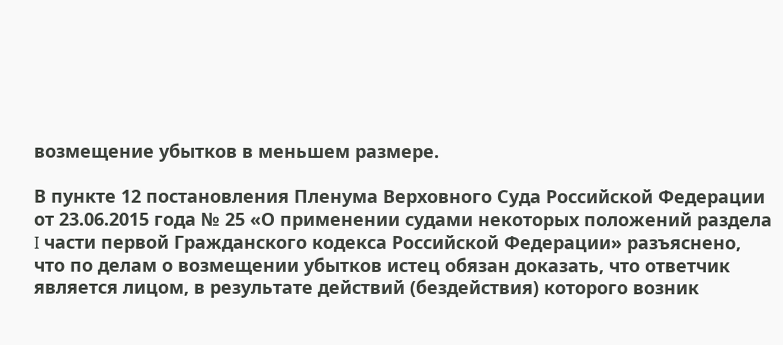возмещение убытков в меньшем размере.

В пункте 12 постановления Пленума Верховного Суда Российской Федерации от 23.06.2015 года № 25 «О применении судами некоторых положений раздела I части первой Гражданского кодекса Российской Федерации» разъяснено, что по делам о возмещении убытков истец обязан доказать, что ответчик является лицом, в результате действий (бездействия) которого возник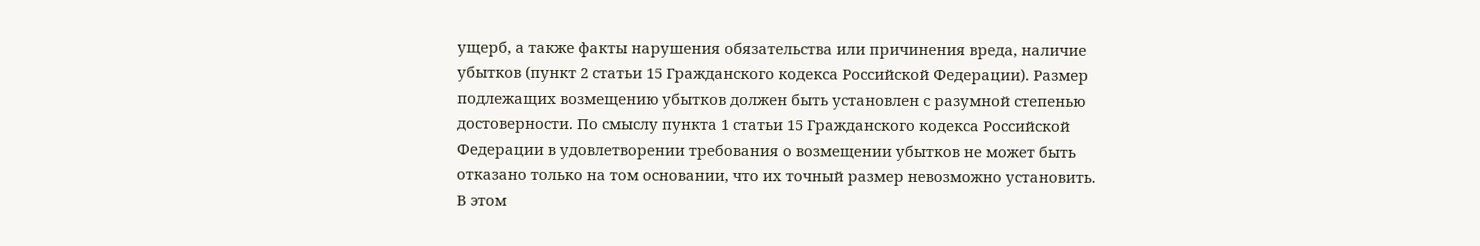ущерб, а также факты нарушения обязательства или причинения вреда, наличие убытков (пункт 2 статьи 15 Гражданского кодекса Российской Федерации). Размер подлежащих возмещению убытков должен быть установлен с разумной степенью достоверности. По смыслу пункта 1 статьи 15 Гражданского кодекса Российской Федерации в удовлетворении требования о возмещении убытков не может быть отказано только на том основании, что их точный размер невозможно установить. В этом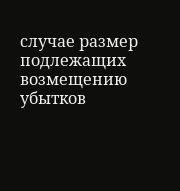случае размер подлежащих возмещению убытков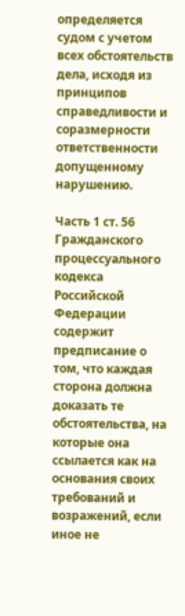определяется судом с учетом всех обстоятельств дела, исходя из принципов справедливости и соразмерности ответственности допущенному нарушению.

Часть 1 ст. 56 Гражданского процессуального кодекса Российской Федерации содержит предписание о том, что каждая сторона должна доказать те обстоятельства, на которые она ссылается как на основания своих требований и возражений, если иное не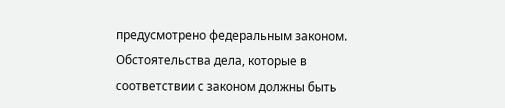предусмотрено федеральным законом. Обстоятельства дела, которые в соответствии с законом должны быть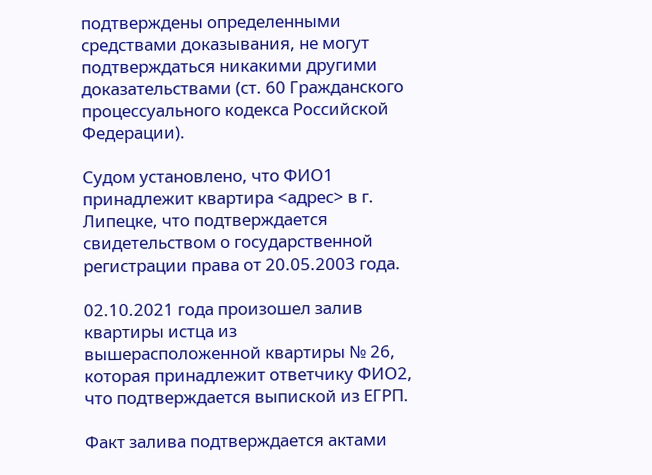подтверждены определенными средствами доказывания, не могут подтверждаться никакими другими доказательствами (ст. 60 Гражданского процессуального кодекса Российской Федерации).

Судом установлено, что ФИО1 принадлежит квартира <адрес> в г. Липецке, что подтверждается свидетельством о государственной регистрации права от 20.05.2003 года.

02.10.2021 года произошел залив квартиры истца из вышерасположенной квартиры № 26, которая принадлежит ответчику ФИО2, что подтверждается выпиской из ЕГРП.

Факт залива подтверждается актами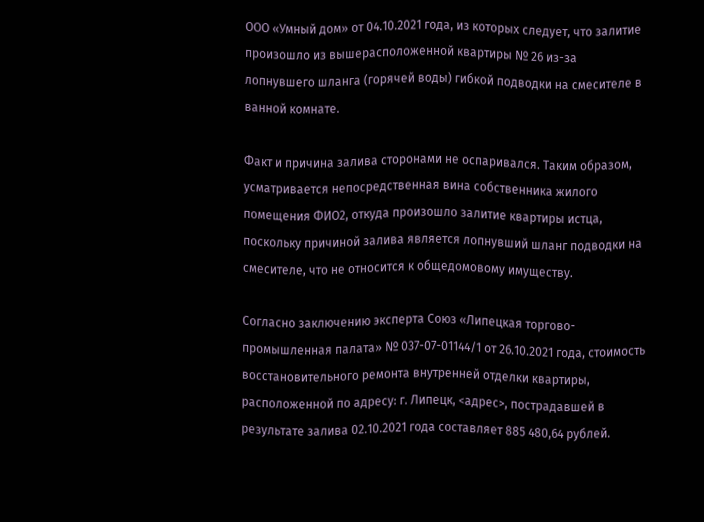ООО «Умный дом» от 04.10.2021 года, из которых следует, что залитие произошло из вышерасположенной квартиры № 26 из-за лопнувшего шланга (горячей воды) гибкой подводки на смесителе в ванной комнате.

Факт и причина залива сторонами не оспаривался. Таким образом, усматривается непосредственная вина собственника жилого помещения ФИО2, откуда произошло залитие квартиры истца, поскольку причиной залива является лопнувший шланг подводки на смесителе, что не относится к общедомовому имуществу.

Согласно заключению эксперта Союз «Липецкая торгово-промышленная палата» № 037-07-01144/1 от 26.10.2021 года, стоимость восстановительного ремонта внутренней отделки квартиры, расположенной по адресу: г. Липецк, <адрес>, пострадавшей в результате залива 02.10.2021 года составляет 885 480,64 рублей.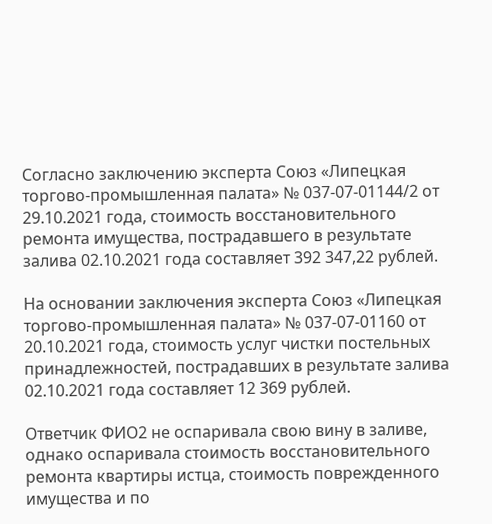Согласно заключению эксперта Союз «Липецкая торгово-промышленная палата» № 037-07-01144/2 от 29.10.2021 года, стоимость восстановительного ремонта имущества, пострадавшего в результате залива 02.10.2021 года составляет 392 347,22 рублей.

На основании заключения эксперта Союз «Липецкая торгово-промышленная палата» № 037-07-01160 от 20.10.2021 года, стоимость услуг чистки постельных принадлежностей, пострадавших в результате залива 02.10.2021 года составляет 12 369 рублей.

Ответчик ФИО2 не оспаривала свою вину в заливе, однако оспаривала стоимость восстановительного ремонта квартиры истца, стоимость поврежденного имущества и по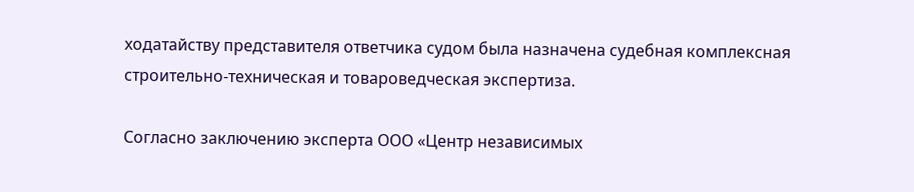ходатайству представителя ответчика судом была назначена судебная комплексная строительно-техническая и товароведческая экспертиза.

Согласно заключению эксперта ООО «Центр независимых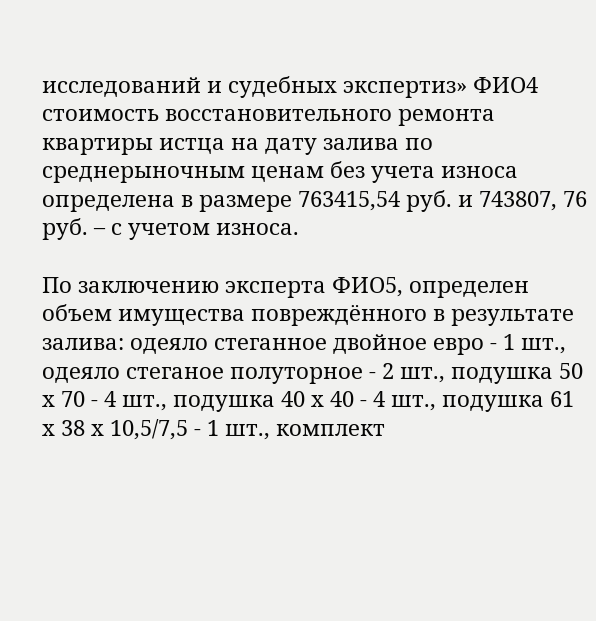исследований и судебных экспертиз» ФИО4 стоимость восстановительного ремонта квартиры истца на дату залива по среднерыночным ценам без учета износа определена в размере 763415,54 руб. и 743807, 76 руб. – с учетом износа.

По заключению эксперта ФИО5, определен объем имущества повреждённого в результате залива: одеяло стеганное двойное евро - 1 шт., одеяло стеганое полуторное - 2 шт., подушка 50 х 70 - 4 шт., подушка 40 х 40 - 4 шт., подушка 61 х 38 х 10,5/7,5 - 1 шт., комплект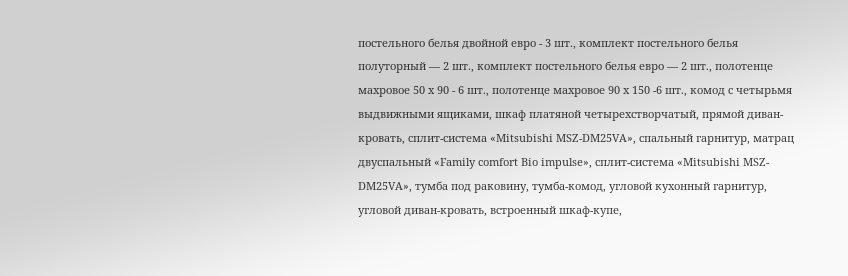постельного белья двойной евро - 3 шт., комплект постельного белья полуторный — 2 шт., комплект постельного белья евро — 2 шт., полотенце махровое 50 х 90 - 6 шт., полотенце махровое 90 х 150 -6 шт., комод с четырьмя выдвижными ящиками, шкаф платяной четырехстворчатый, прямой диван-кровать, сплит-система «Mitsubishi MSZ-DM25VA», спальный гарнитур, матрац двуспальный «Family comfort Bio impulse», сплит-система «Mitsubishi MSZ-DM25VA», тумба под раковину, тумба-комод, угловой кухонный гарнитур, угловой диван-кровать, встроенный шкаф-купе,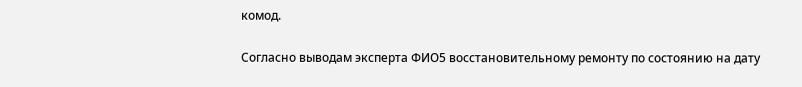комод.

Согласно выводам эксперта ФИО5 восстановительному ремонту по состоянию на дату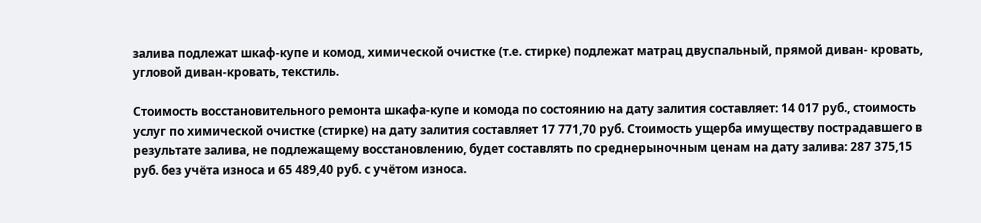залива подлежат шкаф-купе и комод, химической очистке (т.е. стирке) подлежат матрац двуспальный, прямой диван- кровать, угловой диван-кровать, текстиль.

Стоимость восстановительного ремонта шкафа-купе и комода по состоянию на дату залития составляет: 14 017 руб., стоимость услуг по химической очистке (стирке) на дату залития составляет 17 771,70 руб. Стоимость ущерба имуществу пострадавшего в результате залива, не подлежащему восстановлению, будет составлять по среднерыночным ценам на дату залива: 287 375,15 руб. без учёта износа и 65 489,40 руб. с учётом износа.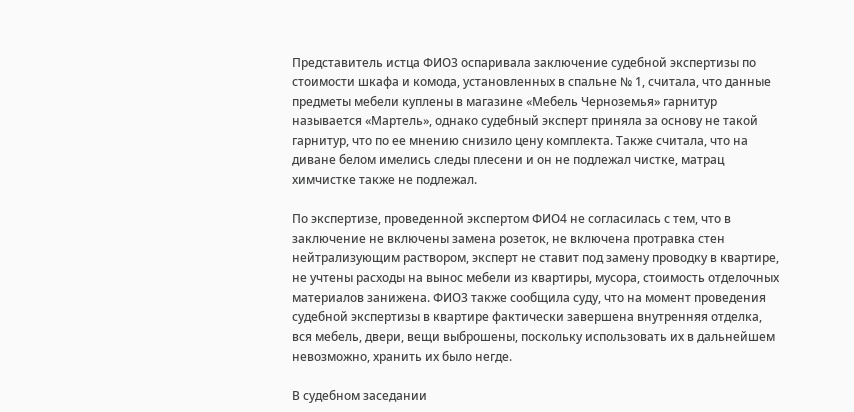Представитель истца ФИО3 оспаривала заключение судебной экспертизы по стоимости шкафа и комода, установленных в спальне № 1, считала, что данные предметы мебели куплены в магазине «Мебель Черноземья» гарнитур называется «Мартель», однако судебный эксперт приняла за основу не такой гарнитур, что по ее мнению снизило цену комплекта. Также считала, что на диване белом имелись следы плесени и он не подлежал чистке, матрац химчистке также не подлежал.

По экспертизе, проведенной экспертом ФИО4 не согласилась с тем, что в заключение не включены замена розеток, не включена протравка стен нейтрализующим раствором, эксперт не ставит под замену проводку в квартире, не учтены расходы на вынос мебели из квартиры, мусора, стоимость отделочных материалов занижена. ФИО3 также сообщила суду, что на момент проведения судебной экспертизы в квартире фактически завершена внутренняя отделка, вся мебель, двери, вещи выброшены, поскольку использовать их в дальнейшем невозможно, хранить их было негде.

В судебном заседании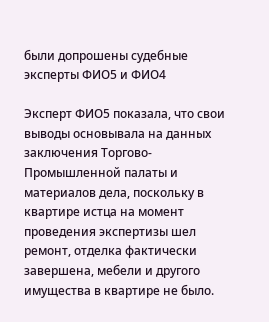были допрошены судебные эксперты ФИО5 и ФИО4

Эксперт ФИО5 показала, что свои выводы основывала на данных заключения Торгово-Промышленной палаты и материалов дела, поскольку в квартире истца на момент проведения экспертизы шел ремонт, отделка фактически завершена, мебели и другого имущества в квартире не было.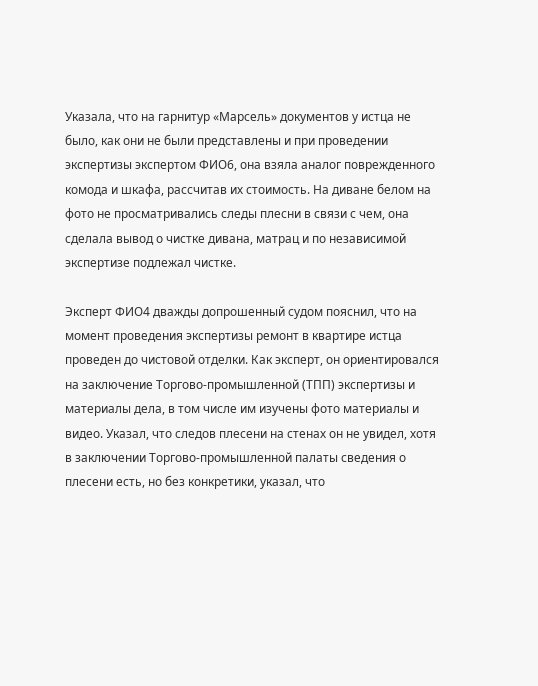Указала, что на гарнитур «Марсель» документов у истца не было, как они не были представлены и при проведении экспертизы экспертом ФИО6, она взяла аналог поврежденного комода и шкафа, рассчитав их стоимость. На диване белом на фото не просматривались следы плесни в связи с чем, она сделала вывод о чистке дивана, матрац и по независимой экспертизе подлежал чистке.

Эксперт ФИО4 дважды допрошенный судом пояснил, что на момент проведения экспертизы ремонт в квартире истца проведен до чистовой отделки. Как эксперт, он ориентировался на заключение Торгово-промышленной (ТПП) экспертизы и материалы дела, в том числе им изучены фото материалы и видео. Указал, что следов плесени на стенах он не увидел, хотя в заключении Торгово-промышленной палаты сведения о плесени есть, но без конкретики, указал, что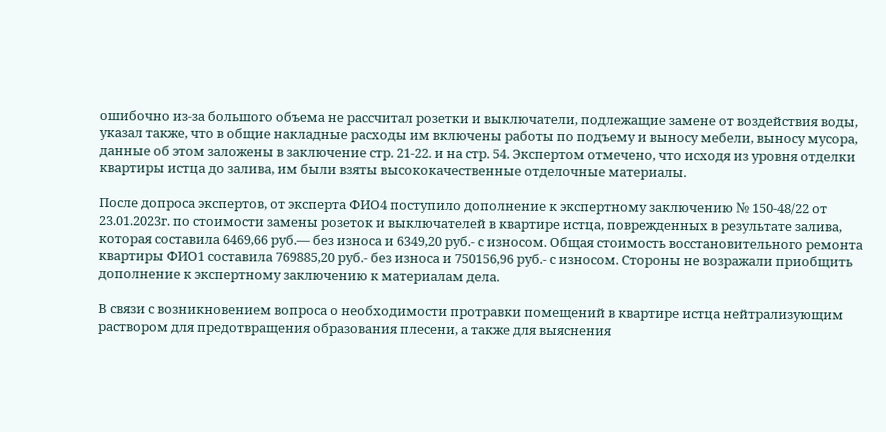ошибочно из-за большого объема не рассчитал розетки и выключатели, подлежащие замене от воздействия воды, указал также, что в общие накладные расходы им включены работы по подъему и выносу мебели, выносу мусора, данные об этом заложены в заключение стр. 21-22. и на стр. 54. Экспертом отмечено, что исходя из уровня отделки квартиры истца до залива, им были взяты высококачественные отделочные материалы.

После допроса экспертов, от эксперта ФИО4 поступило дополнение к экспертному заключению № 150-48/22 от 23.01.2023г. по стоимости замены розеток и выключателей в квартире истца, поврежденных в результате залива, которая составила 6469,66 руб.— без износа и 6349,20 руб.- с износом. Общая стоимость восстановительного ремонта квартиры ФИО1 составила 769885,20 руб.- без износа и 750156,96 руб.- с износом. Стороны не возражали приобщить дополнение к экспертному заключению к материалам дела.

В связи с возникновением вопроса о необходимости протравки помещений в квартире истца нейтрализующим раствором для предотвращения образования плесени, а также для выяснения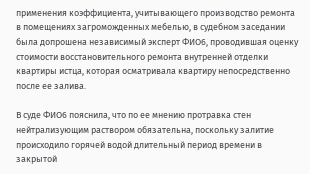применения коэффициента, учитывающего производство ремонта в помещениях загроможденных мебелью, в судебном заседании была допрошена независимый эксперт ФИО6, проводившая оценку стоимости восстановительного ремонта внутренней отделки квартиры истца, которая осматривала квартиру непосредственно после ее залива.

В суде ФИО6 пояснила, что по ее мнению протравка стен нейтрализующим раствором обязательна, поскольку залитие происходило горячей водой длительный период времени в закрытой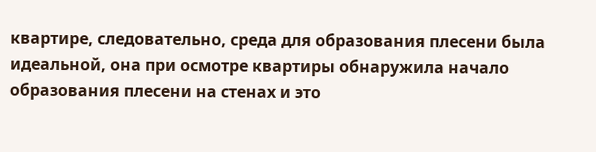квартире, следовательно, среда для образования плесени была идеальной, она при осмотре квартиры обнаружила начало образования плесени на стенах и это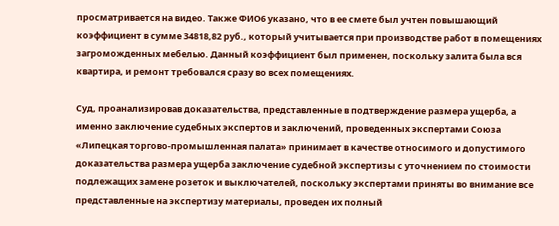просматривается на видео. Также ФИО6 указано, что в ее смете был учтен повышающий коэффициент в сумме 34818,82 руб., который учитывается при производстве работ в помещениях загроможденных мебелью. Данный коэффициент был применен, поскольку залита была вся квартира, и ремонт требовался сразу во всех помещениях.

Суд, проанализировав доказательства, представленные в подтверждение размера ущерба, а именно заключение судебных экспертов и заключений, проведенных экспертами Союза «Липецкая торгово-промышленная палата» принимает в качестве относимого и допустимого доказательства размера ущерба заключение судебной экспертизы с уточнением по стоимости подлежащих замене розеток и выключателей, поскольку экспертами приняты во внимание все представленные на экспертизу материалы, проведен их полный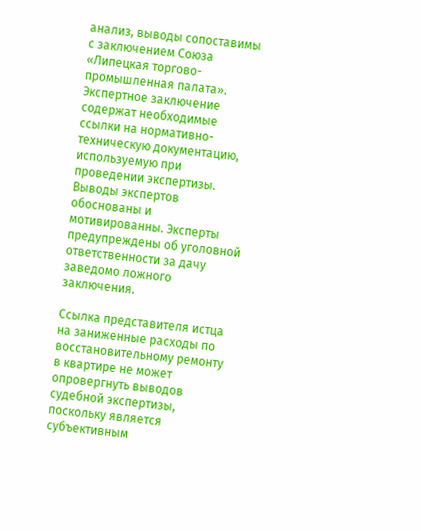анализ, выводы сопоставимы с заключением Союза «Липецкая торгово-промышленная палата». Экспертное заключение содержат необходимые ссылки на нормативно-техническую документацию, используемую при проведении экспертизы. Выводы экспертов обоснованы и мотивированны. Эксперты предупреждены об уголовной ответственности за дачу заведомо ложного заключения.

Ссылка представителя истца на заниженные расходы по восстановительному ремонту в квартире не может опровергнуть выводов судебной экспертизы, поскольку является субъективным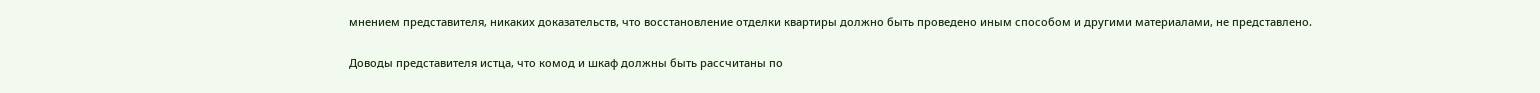мнением представителя, никаких доказательств, что восстановление отделки квартиры должно быть проведено иным способом и другими материалами, не представлено.

Доводы представителя истца, что комод и шкаф должны быть рассчитаны по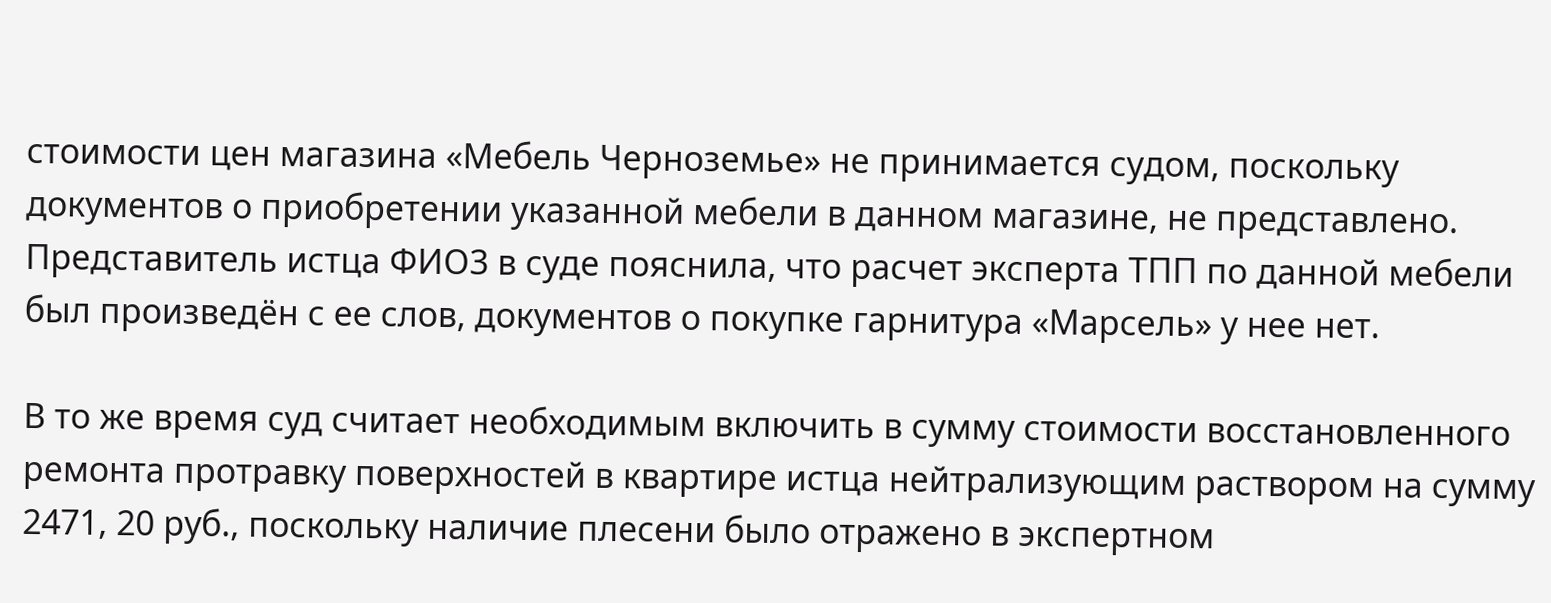стоимости цен магазина «Мебель Черноземье» не принимается судом, поскольку документов о приобретении указанной мебели в данном магазине, не представлено. Представитель истца ФИО3 в суде пояснила, что расчет эксперта ТПП по данной мебели был произведён с ее слов, документов о покупке гарнитура «Марсель» у нее нет.

В то же время суд считает необходимым включить в сумму стоимости восстановленного ремонта протравку поверхностей в квартире истца нейтрализующим раствором на сумму 2471, 20 руб., поскольку наличие плесени было отражено в экспертном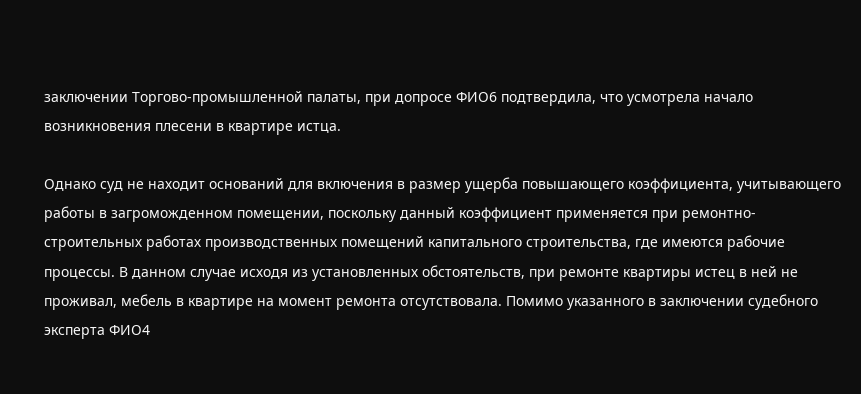заключении Торгово-промышленной палаты, при допросе ФИО6 подтвердила, что усмотрела начало возникновения плесени в квартире истца.

Однако суд не находит оснований для включения в размер ущерба повышающего коэффициента, учитывающего работы в загроможденном помещении, поскольку данный коэффициент применяется при ремонтно-строительных работах производственных помещений капитального строительства, где имеются рабочие процессы. В данном случае исходя из установленных обстоятельств, при ремонте квартиры истец в ней не проживал, мебель в квартире на момент ремонта отсутствовала. Помимо указанного в заключении судебного эксперта ФИО4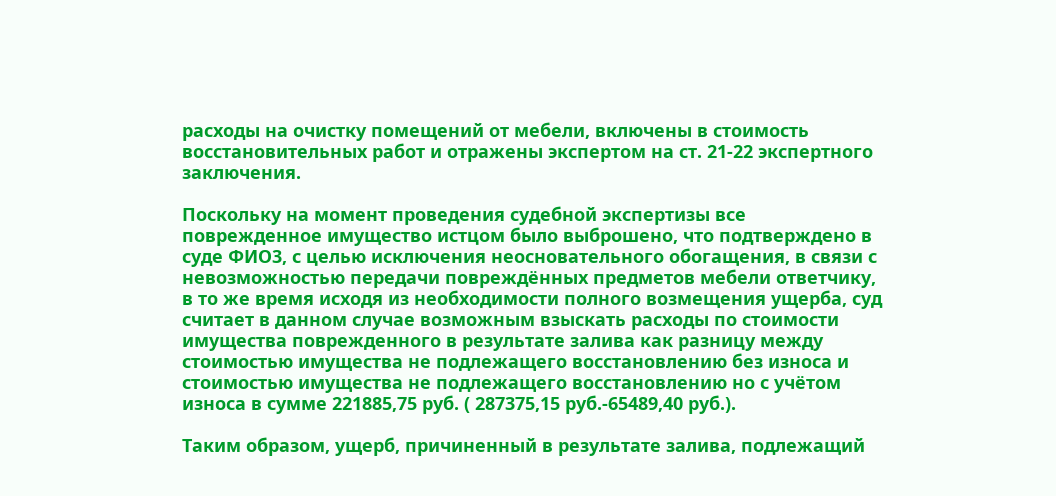расходы на очистку помещений от мебели, включены в стоимость восстановительных работ и отражены экспертом на ст. 21-22 экспертного заключения.

Поскольку на момент проведения судебной экспертизы все поврежденное имущество истцом было выброшено, что подтверждено в суде ФИО3, с целью исключения неосновательного обогащения, в связи с невозможностью передачи повреждённых предметов мебели ответчику, в то же время исходя из необходимости полного возмещения ущерба, суд считает в данном случае возможным взыскать расходы по стоимости имущества поврежденного в результате залива как разницу между стоимостью имущества не подлежащего восстановлению без износа и стоимостью имущества не подлежащего восстановлению но с учётом износа в сумме 221885,75 руб. ( 287375,15 руб.-65489,40 руб.).

Таким образом, ущерб, причиненный в результате залива, подлежащий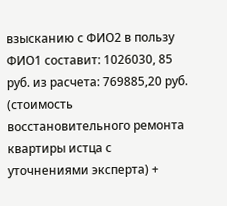взысканию с ФИО2 в пользу ФИО1 составит: 1026030, 85 руб. из расчета: 769885,20 руб. (стоимость восстановительного ремонта квартиры истца с уточнениями эксперта) +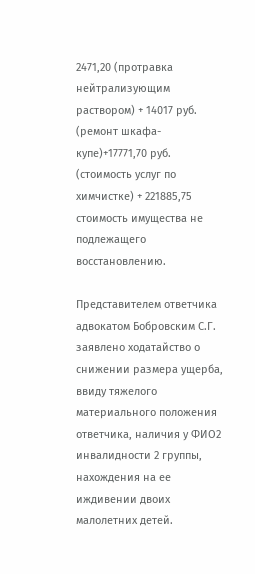2471,20 (протравка нейтрализующим раствором) + 14017 руб. (ремонт шкафа-купе)+17771,70 руб. (стоимость услуг по химчистке) + 221885,75 стоимость имущества не подлежащего восстановлению.

Представителем ответчика адвокатом Бобровским С.Г. заявлено ходатайство о снижении размера ущерба, ввиду тяжелого материального положения ответчика, наличия у ФИО2 инвалидности 2 группы, нахождения на ее иждивении двоих малолетних детей.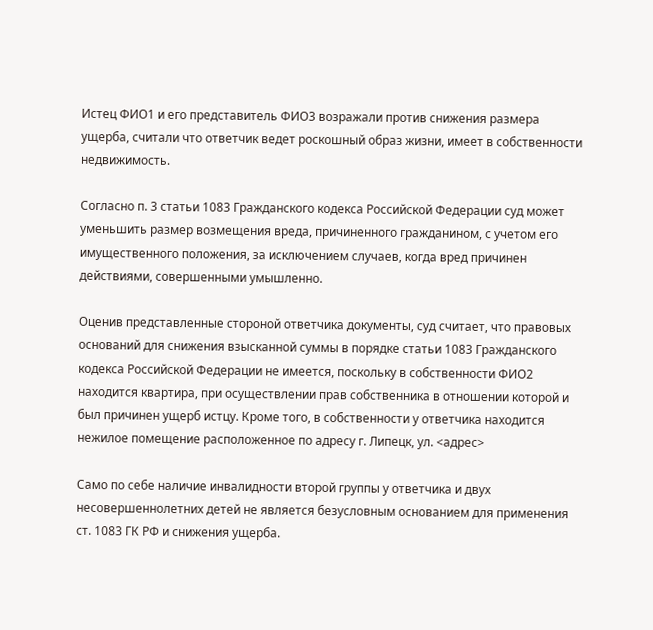Истец ФИО1 и его представитель ФИО3 возражали против снижения размера ущерба, считали что ответчик ведет роскошный образ жизни, имеет в собственности недвижимость.

Согласно п. 3 статьи 1083 Гражданского кодекса Российской Федерации суд может уменьшить размер возмещения вреда, причиненного гражданином, с учетом его имущественного положения, за исключением случаев, когда вред причинен действиями, совершенными умышленно.

Оценив представленные стороной ответчика документы, суд считает, что правовых оснований для снижения взысканной суммы в порядке статьи 1083 Гражданского кодекса Российской Федерации не имеется, поскольку в собственности ФИО2 находится квартира, при осуществлении прав собственника в отношении которой и был причинен ущерб истцу. Кроме того, в собственности у ответчика находится нежилое помещение расположенное по адресу г. Липецк, ул. <адрес>

Само по себе наличие инвалидности второй группы у ответчика и двух несовершеннолетних детей не является безусловным основанием для применения ст. 1083 ГК РФ и снижения ущерба.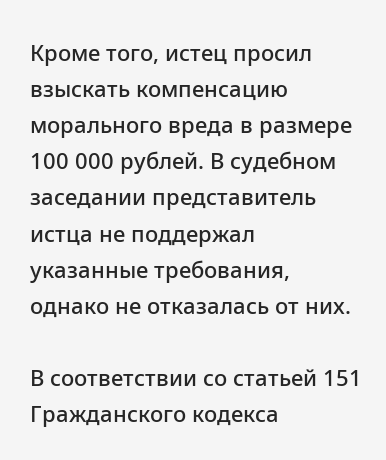Кроме того, истец просил взыскать компенсацию морального вреда в размере 100 000 рублей. В судебном заседании представитель истца не поддержал указанные требования, однако не отказалась от них.

В соответствии со статьей 151 Гражданского кодекса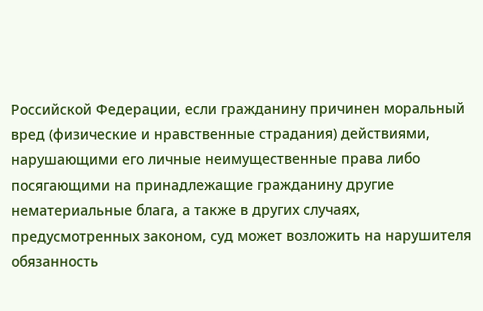Российской Федерации, если гражданину причинен моральный вред (физические и нравственные страдания) действиями, нарушающими его личные неимущественные права либо посягающими на принадлежащие гражданину другие нематериальные блага, а также в других случаях, предусмотренных законом, суд может возложить на нарушителя обязанность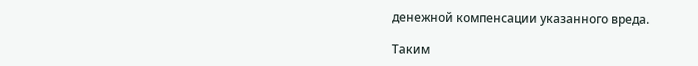денежной компенсации указанного вреда.

Таким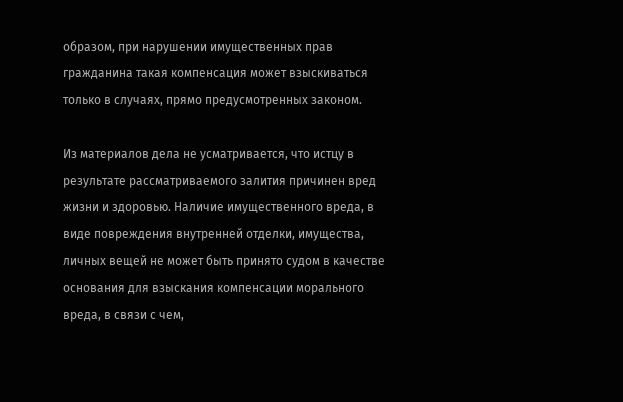образом, при нарушении имущественных прав гражданина такая компенсация может взыскиваться только в случаях, прямо предусмотренных законом.

Из материалов дела не усматривается, что истцу в результате рассматриваемого залития причинен вред жизни и здоровью. Наличие имущественного вреда, в виде повреждения внутренней отделки, имущества, личных вещей не может быть принято судом в качестве основания для взыскания компенсации морального вреда, в связи с чем,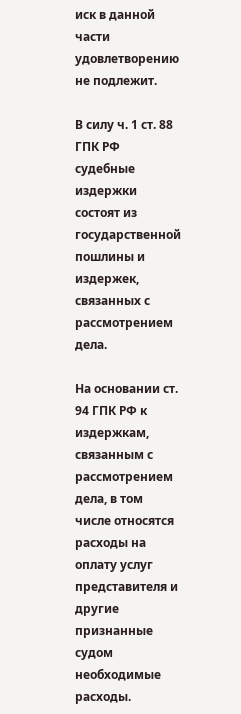иск в данной части удовлетворению не подлежит.

В силу ч. 1 ст. 88 ГПК РФ судебные издержки состоят из государственной пошлины и издержек, связанных с рассмотрением дела.

На основании ст. 94 ГПК РФ к издержкам, связанным с рассмотрением дела, в том числе относятся расходы на оплату услуг представителя и другие признанные судом необходимые расходы.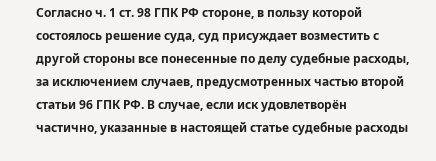Согласно ч. 1 ст. 98 ГПК РФ стороне, в пользу которой состоялось решение суда, суд присуждает возместить с другой стороны все понесенные по делу судебные расходы, за исключением случаев, предусмотренных частью второй статьи 96 ГПК РФ. В случае, если иск удовлетворён частично, указанные в настоящей статье судебные расходы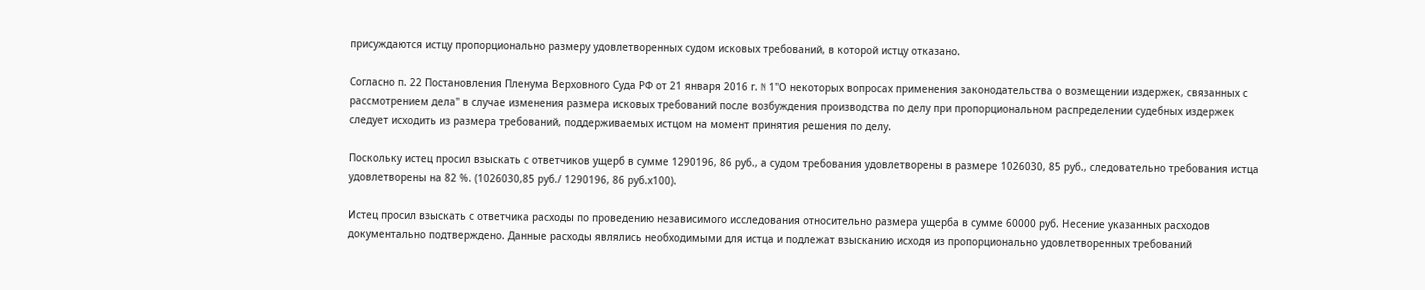присуждаются истцу пропорционально размеру удовлетворенных судом исковых требований, в которой истцу отказано.

Согласно п. 22 Постановления Пленума Верховного Суда РФ от 21 января 2016 г. N 1"О некоторых вопросах применения законодательства о возмещении издержек, связанных с рассмотрением дела" в случае изменения размера исковых требований после возбуждения производства по делу при пропорциональном распределении судебных издержек следует исходить из размера требований, поддерживаемых истцом на момент принятия решения по делу.

Поскольку истец просил взыскать с ответчиков ущерб в сумме 1290196, 86 руб., а судом требования удовлетворены в размере 1026030, 85 руб., следовательно требования истца удовлетворены на 82 %. (1026030,85 руб./ 1290196, 86 руб.х100).

Истец просил взыскать с ответчика расходы по проведению независимого исследования относительно размера ущерба в сумме 60000 руб. Несение указанных расходов документально подтверждено. Данные расходы являлись необходимыми для истца и подлежат взысканию исходя из пропорционально удовлетворенных требований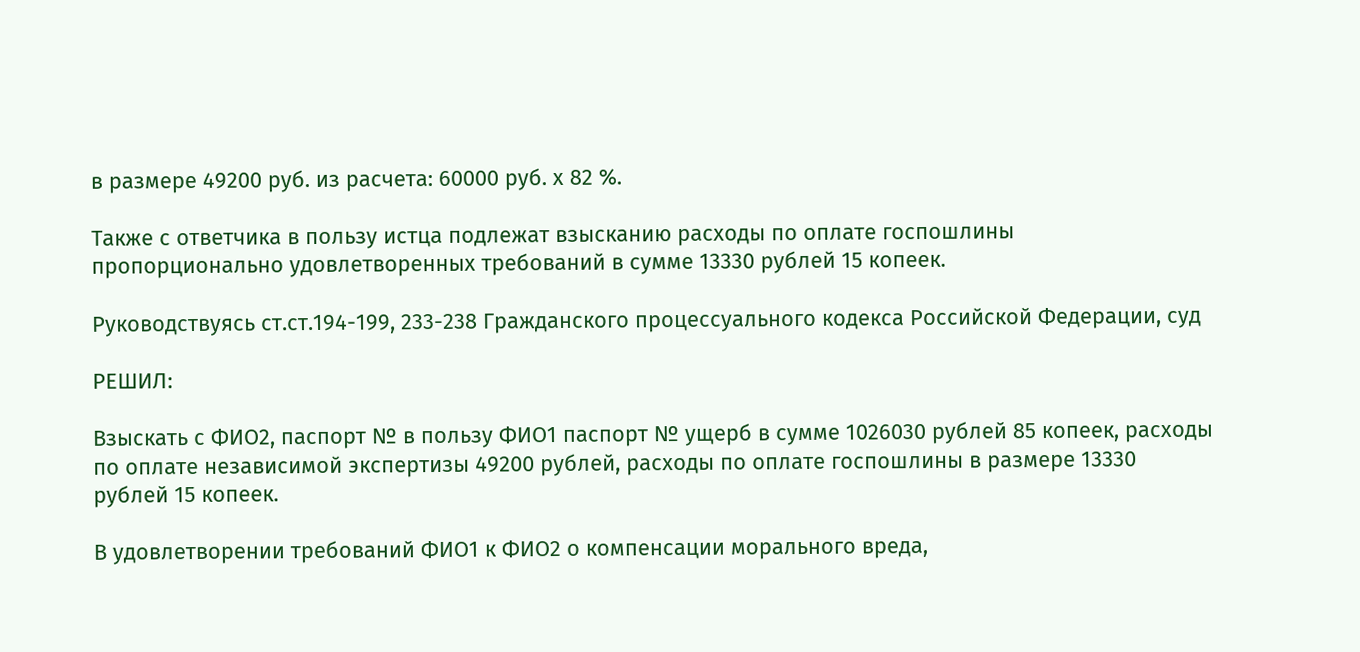в размере 49200 руб. из расчета: 60000 руб. х 82 %.

Также с ответчика в пользу истца подлежат взысканию расходы по оплате госпошлины пропорционально удовлетворенных требований в сумме 13330 рублей 15 копеек.

Руководствуясь ст.ст.194-199, 233-238 Гражданского процессуального кодекса Российской Федерации, суд

РЕШИЛ:

Взыскать с ФИО2, паспорт № в пользу ФИО1 паспорт № ущерб в сумме 1026030 рублей 85 копеек, расходы по оплате независимой экспертизы 49200 рублей, расходы по оплате госпошлины в размере 13330 рублей 15 копеек.

В удовлетворении требований ФИО1 к ФИО2 о компенсации морального вреда,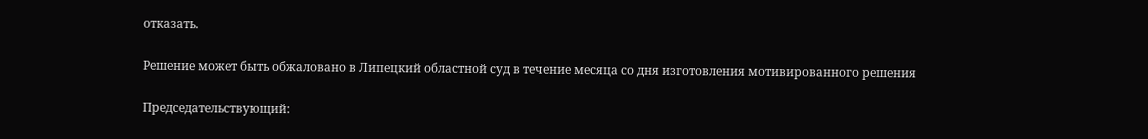отказать.

Решение может быть обжаловано в Липецкий областной суд в течение месяца со дня изготовления мотивированного решения

Председательствующий: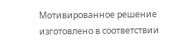Мотивированное решение изготовлено в соответствии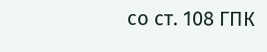со ст. 108 ГПК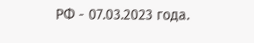РФ - 07.03.2023 года.